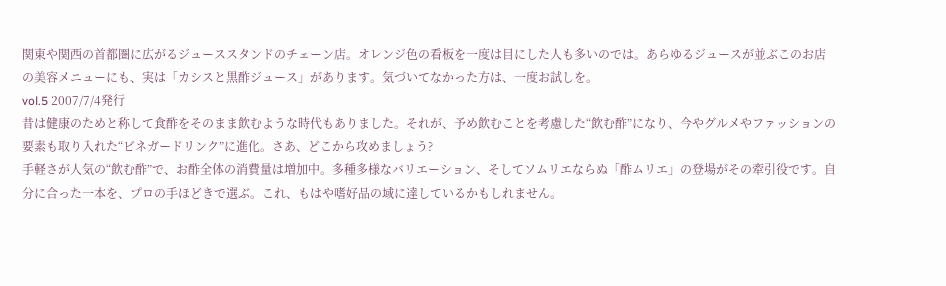関東や関西の首都圏に広がるジューススタンドのチェーン店。オレンジ色の看板を一度は目にした人も多いのでは。あらゆるジュースが並ぶこのお店の美容メニューにも、実は「カシスと黒酢ジュース」があります。気づいてなかった方は、一度お試しを。
vol.5 2007/7/4発行
昔は健康のためと称して食酢をそのまま飲むような時代もありました。それが、予め飲むことを考慮した“飲む酢”になり、今やグルメやファッションの要素も取り入れた“ビネガードリンク”に進化。さあ、どこから攻めましょう?
手軽さが人気の“飲む酢”で、お酢全体の消費量は増加中。多種多様なバリエーション、そしてソムリエならぬ「酢ムリエ」の登場がその牽引役です。自分に合った一本を、プロの手ほどきで選ぶ。これ、もはや嗜好品の域に達しているかもしれません。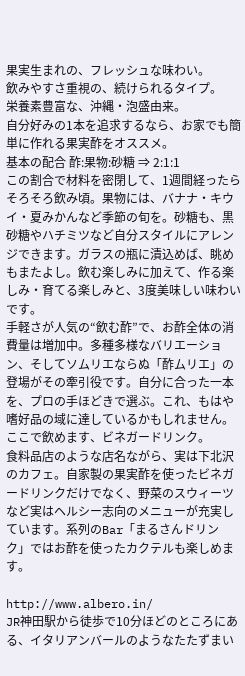果実生まれの、フレッシュな味わい。
飲みやすさ重視の、続けられるタイプ。
栄養素豊富な、沖縄・泡盛由来。
自分好みの1本を追求するなら、お家でも簡単に作れる果実酢をオススメ。
基本の配合 酢:果物:砂糖 ⇒ 2:1:1
この割合で材料を密閉して、1週間経ったらそろそろ飲み頃。果物には、バナナ・キウイ・夏みかんなど季節の旬を。砂糖も、黒砂糖やハチミツなど自分スタイルにアレンジできます。ガラスの瓶に漬込めば、眺めもまたよし。飲む楽しみに加えて、作る楽しみ・育てる楽しみと、3度美味しい味わいです。
手軽さが人気の“飲む酢”で、お酢全体の消費量は増加中。多種多様なバリエーション、そしてソムリエならぬ「酢ムリエ」の登場がその牽引役です。自分に合った一本を、プロの手ほどきで選ぶ。これ、もはや嗜好品の域に達しているかもしれません。
ここで飲めます、ビネガードリンク。
食料品店のような店名ながら、実は下北沢のカフェ。自家製の果実酢を使ったビネガードリンクだけでなく、野菜のスウィーツなど実はヘルシー志向のメニューが充実しています。系列のBar「まるさんドリンク」ではお酢を使ったカクテルも楽しめます。

http://www.albero.in/
JR神田駅から徒歩で10分ほどのところにある、イタリアンバールのようなたたずまい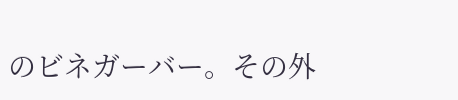のビネガーバー。その外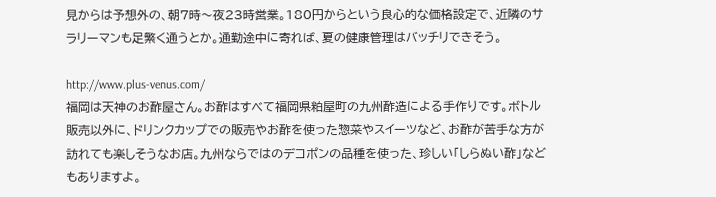見からは予想外の、朝7時〜夜23時営業。180円からという良心的な価格設定で、近隣のサラリーマンも足繁く通うとか。通勤途中に寄れば、夏の健康管理はバッチリできそう。

http://www.plus-venus.com/
福岡は天神のお酢屋さん。お酢はすべて福岡県粕屋町の九州酢造による手作りです。ボトル販売以外に、ドリンクカップでの販売やお酢を使った惣菜やスイーツなど、お酢が苦手な方が訪れても楽しそうなお店。九州ならではのデコポンの品種を使った、珍しい「しらぬい酢」などもありますよ。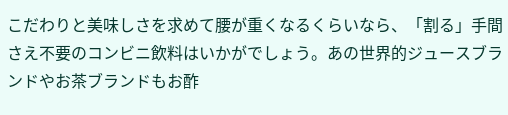こだわりと美味しさを求めて腰が重くなるくらいなら、「割る」手間さえ不要のコンビニ飲料はいかがでしょう。あの世界的ジュースブランドやお茶ブランドもお酢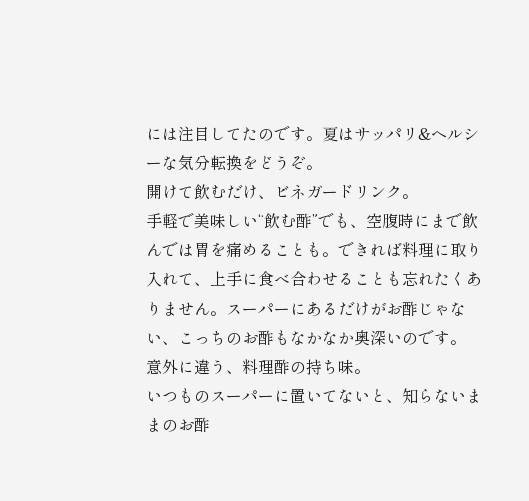には注目してたのです。夏はサッパリ&ヘルシーな気分転換をどうぞ。
開けて飲むだけ、ビネガードリンク。
手軽で美味しい“飲む酢”でも、空腹時にまで飲んでは胃を痛めることも。できれば料理に取り入れて、上手に食べ合わせることも忘れたくありません。スーパーにあるだけがお酢じゃない、こっちのお酢もなかなか奥深いのです。
意外に違う、料理酢の持ち味。
いつものスーパーに置いてないと、知らないままのお酢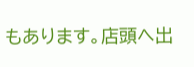もあります。店頭へ出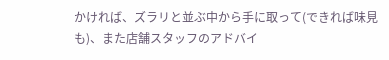かければ、ズラリと並ぶ中から手に取って(できれば味見も)、また店舗スタッフのアドバイ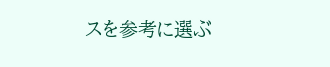スを参考に選ぶ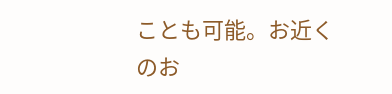ことも可能。お近くのお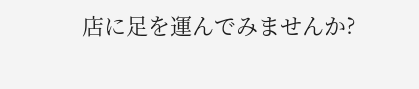店に足を運んでみませんか?